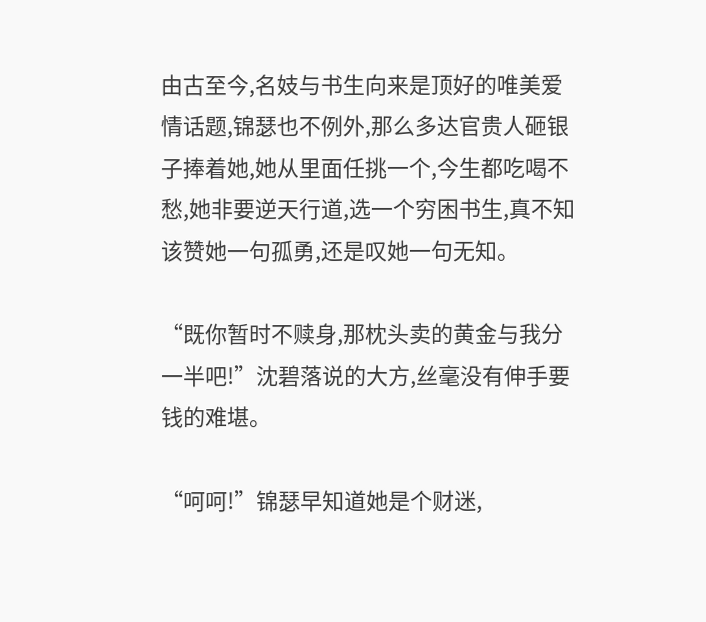由古至今,名妓与书生向来是顶好的唯美爱情话题,锦瑟也不例外,那么多达官贵人砸银子捧着她,她从里面任挑一个,今生都吃喝不愁,她非要逆天行道,选一个穷困书生,真不知该赞她一句孤勇,还是叹她一句无知。

“既你暂时不赎身,那枕头卖的黄金与我分一半吧!”沈碧落说的大方,丝毫没有伸手要钱的难堪。

“呵呵!”锦瑟早知道她是个财迷,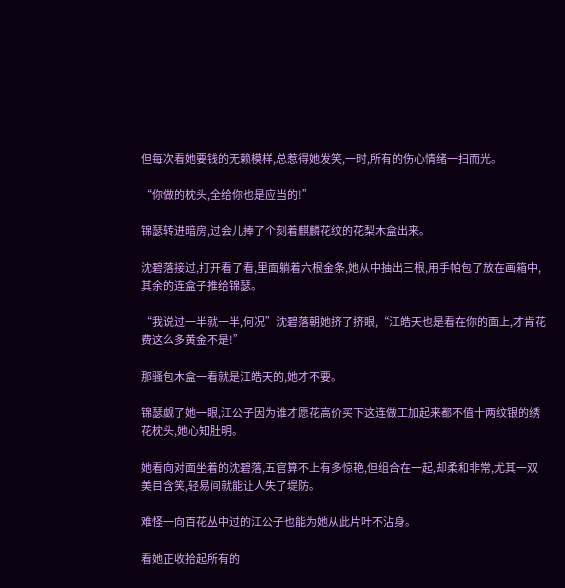但每次看她要钱的无赖模样,总惹得她发笑,一时,所有的伤心情绪一扫而光。

“你做的枕头,全给你也是应当的!”

锦瑟转进暗房,过会儿捧了个刻着麒麟花纹的花梨木盒出来。

沈碧落接过,打开看了看,里面躺着六根金条,她从中抽出三根,用手帕包了放在画箱中,其余的连盒子推给锦瑟。

“我说过一半就一半,何况”沈碧落朝她挤了挤眼,“江皓天也是看在你的面上,才肯花费这么多黄金不是!”

那骚包木盒一看就是江皓天的,她才不要。

锦瑟觑了她一眼,江公子因为谁才愿花高价买下这连做工加起来都不值十两纹银的绣花枕头,她心知肚明。

她看向对面坐着的沈碧落,五官算不上有多惊艳,但组合在一起,却柔和非常,尤其一双美目含笑,轻易间就能让人失了堤防。

难怪一向百花丛中过的江公子也能为她从此片叶不沾身。

看她正收拾起所有的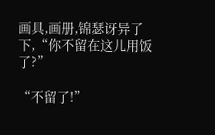画具,画册,锦瑟讶异了下,“你不留在这儿用饭了?”

“不留了!”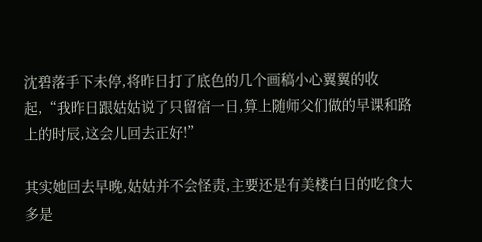沈碧落手下未停,将昨日打了底色的几个画稿小心翼翼的收起,“我昨日跟姑姑说了只留宿一日,算上随师父们做的早课和路上的时辰,这会儿回去正好!”

其实她回去早晚,姑姑并不会怪责,主要还是有美楼白日的吃食大多是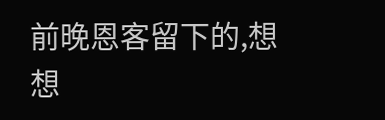前晚恩客留下的,想想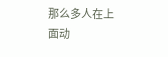那么多人在上面动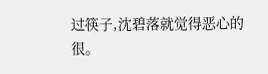过筷子,沈碧落就觉得恶心的很。